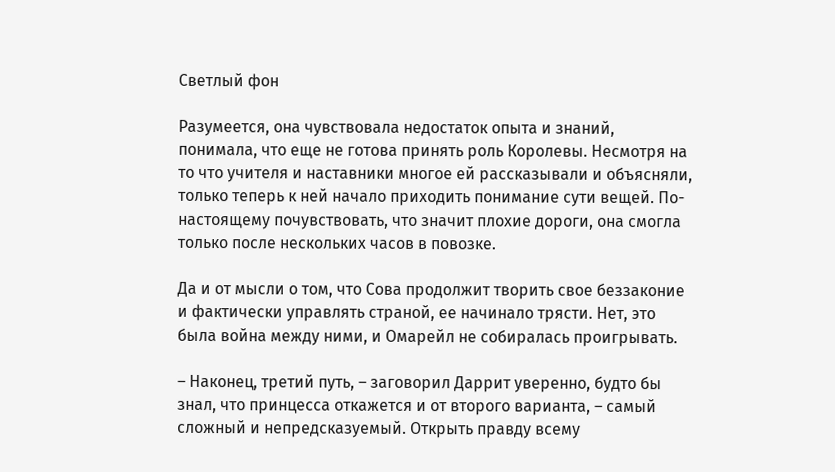Светлый фон

Разумеется, она чувствовала недостаток опыта и знаний, понимала, что еще не готова принять роль Королевы. Несмотря на то что учителя и наставники многое ей рассказывали и объясняли, только теперь к ней начало приходить понимание сути вещей. По-настоящему почувствовать, что значит плохие дороги, она смогла только после нескольких часов в повозке.

Да и от мысли о том, что Сова продолжит творить свое беззаконие и фактически управлять страной, ее начинало трясти. Нет, это была война между ними, и Омарейл не собиралась проигрывать.

– Наконец, третий путь, – заговорил Даррит уверенно, будто бы знал, что принцесса откажется и от второго варианта, – самый сложный и непредсказуемый. Открыть правду всему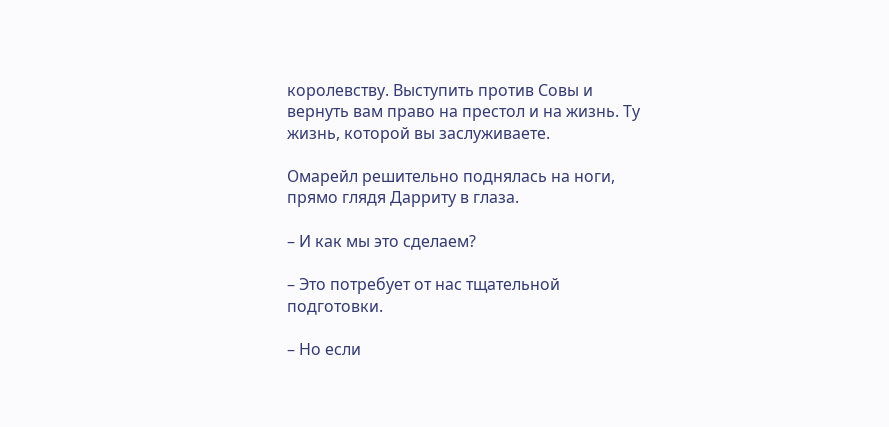королевству. Выступить против Совы и вернуть вам право на престол и на жизнь. Ту жизнь, которой вы заслуживаете.

Омарейл решительно поднялась на ноги, прямо глядя Дарриту в глаза.

– И как мы это сделаем?

– Это потребует от нас тщательной подготовки.

– Но если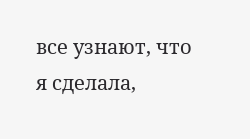все узнают, что я сделала,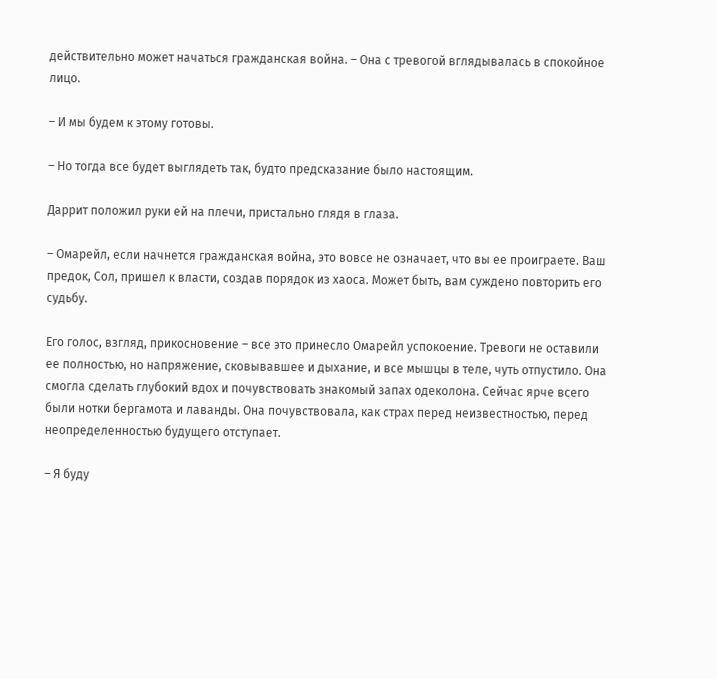действительно может начаться гражданская война. – Она с тревогой вглядывалась в спокойное лицо.

– И мы будем к этому готовы.

– Но тогда все будет выглядеть так, будто предсказание было настоящим.

Даррит положил руки ей на плечи, пристально глядя в глаза.

– Омарейл, если начнется гражданская война, это вовсе не означает, что вы ее проиграете. Ваш предок, Сол, пришел к власти, создав порядок из хаоса. Может быть, вам суждено повторить его судьбу.

Его голос, взгляд, прикосновение – все это принесло Омарейл успокоение. Тревоги не оставили ее полностью, но напряжение, сковывавшее и дыхание, и все мышцы в теле, чуть отпустило. Она смогла сделать глубокий вдох и почувствовать знакомый запах одеколона. Сейчас ярче всего были нотки бергамота и лаванды. Она почувствовала, как страх перед неизвестностью, перед неопределенностью будущего отступает.

– Я буду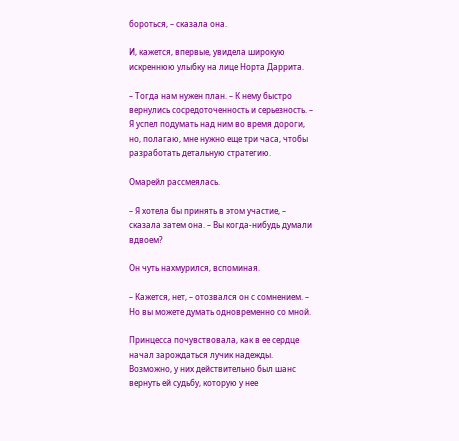бороться, – сказала она.

И, кажется, впервые, увидела широкую искреннюю улыбку на лице Норта Даррита.

– Тогда нам нужен план. – К нему быстро вернулись сосредоточенность и серьезность. – Я успел подумать над ним во время дороги, но, полагаю, мне нужно еще три часа, чтобы разработать детальную стратегию.

Омарейл рассмеялась.

– Я хотела бы принять в этом участие, – сказала затем она. – Вы когда-нибудь думали вдвоем?

Он чуть нахмурился, вспоминая.

– Кажется, нет, – отозвался он с сомнением. – Но вы можете думать одновременно со мной.

Принцесса почувствовала, как в ее сердце начал зарождаться лучик надежды. Возможно, у них действительно был шанс вернуть ей судьбу, которую у нее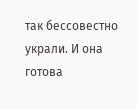так бессовестно украли. И она готова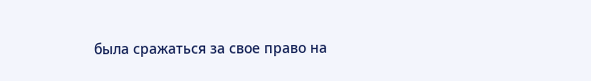была сражаться за свое право на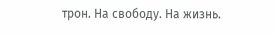трон. На свободу. На жизнь.